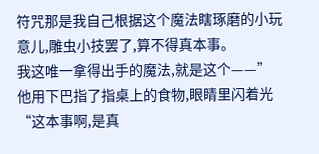符咒那是我自己根据这个魔法瞎琢磨的小玩意儿,雕虫小技罢了,算不得真本事。
我这唯一拿得出手的魔法,就是这个——”
他用下巴指了指桌上的食物,眼睛里闪着光
“这本事啊,是真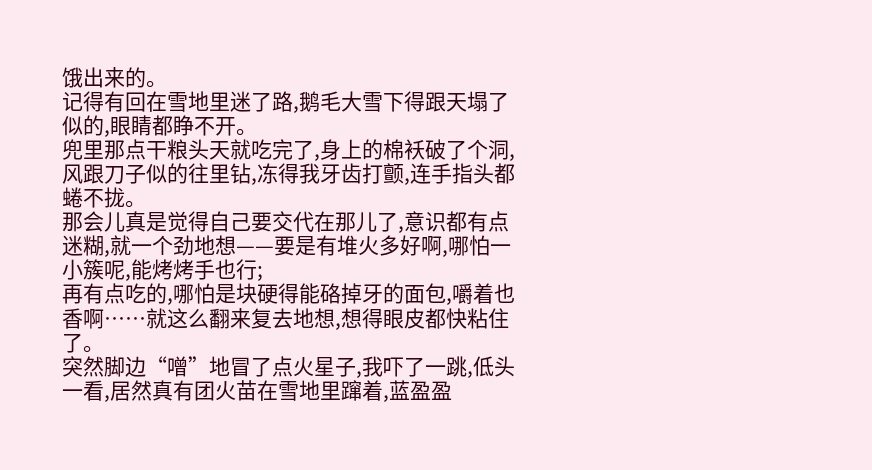饿出来的。
记得有回在雪地里迷了路,鹅毛大雪下得跟天塌了似的,眼睛都睁不开。
兜里那点干粮头天就吃完了,身上的棉袄破了个洞,风跟刀子似的往里钻,冻得我牙齿打颤,连手指头都蜷不拢。
那会儿真是觉得自己要交代在那儿了,意识都有点迷糊,就一个劲地想——要是有堆火多好啊,哪怕一小簇呢,能烤烤手也行;
再有点吃的,哪怕是块硬得能硌掉牙的面包,嚼着也香啊……就这么翻来复去地想,想得眼皮都快粘住了。
突然脚边“噌”地冒了点火星子,我吓了一跳,低头一看,居然真有团火苗在雪地里蹿着,蓝盈盈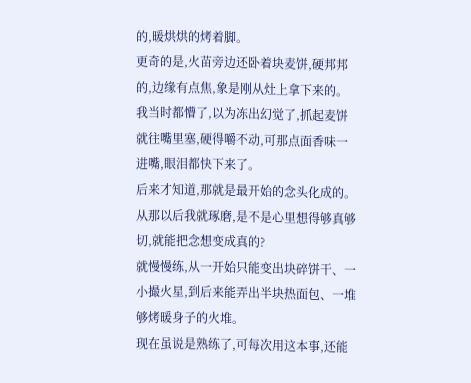的,暖烘烘的烤着脚。
更奇的是,火苗旁边还卧着块麦饼,硬邦邦的,边缘有点焦,象是刚从灶上拿下来的。
我当时都懵了,以为冻出幻觉了,抓起麦饼就往嘴里塞,硬得嚼不动,可那点面香味一进嘴,眼泪都快下来了。
后来才知道,那就是最开始的念头化成的。
从那以后我就琢磨,是不是心里想得够真够切,就能把念想变成真的?
就慢慢练,从一开始只能变出块碎饼干、一小撮火星,到后来能弄出半块热面包、一堆够烤暖身子的火堆。
现在虽说是熟练了,可每次用这本事,还能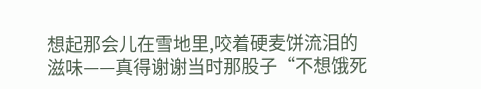想起那会儿在雪地里,咬着硬麦饼流泪的滋味——真得谢谢当时那股子“不想饿死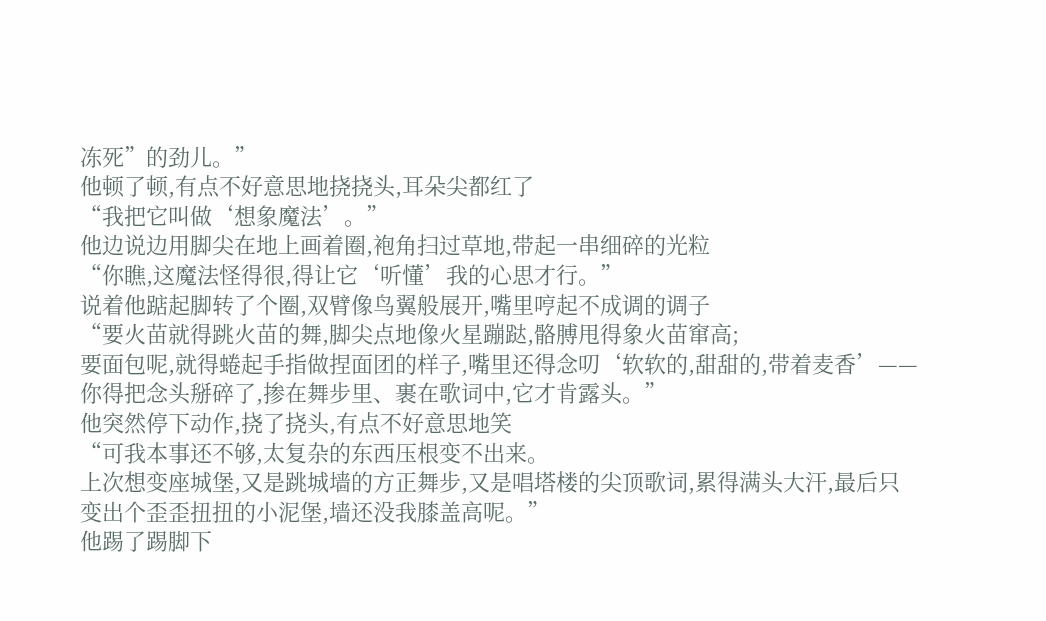冻死”的劲儿。”
他顿了顿,有点不好意思地挠挠头,耳朵尖都红了
“我把它叫做‘想象魔法’。”
他边说边用脚尖在地上画着圈,袍角扫过草地,带起一串细碎的光粒
“你瞧,这魔法怪得很,得让它‘听懂’我的心思才行。”
说着他踮起脚转了个圈,双臂像鸟翼般展开,嘴里哼起不成调的调子
“要火苗就得跳火苗的舞,脚尖点地像火星蹦跶,骼膊甩得象火苗窜高;
要面包呢,就得蜷起手指做捏面团的样子,嘴里还得念叨‘软软的,甜甜的,带着麦香’——你得把念头掰碎了,掺在舞步里、裹在歌词中,它才肯露头。”
他突然停下动作,挠了挠头,有点不好意思地笑
“可我本事还不够,太复杂的东西压根变不出来。
上次想变座城堡,又是跳城墙的方正舞步,又是唱塔楼的尖顶歌词,累得满头大汗,最后只变出个歪歪扭扭的小泥堡,墙还没我膝盖高呢。”
他踢了踢脚下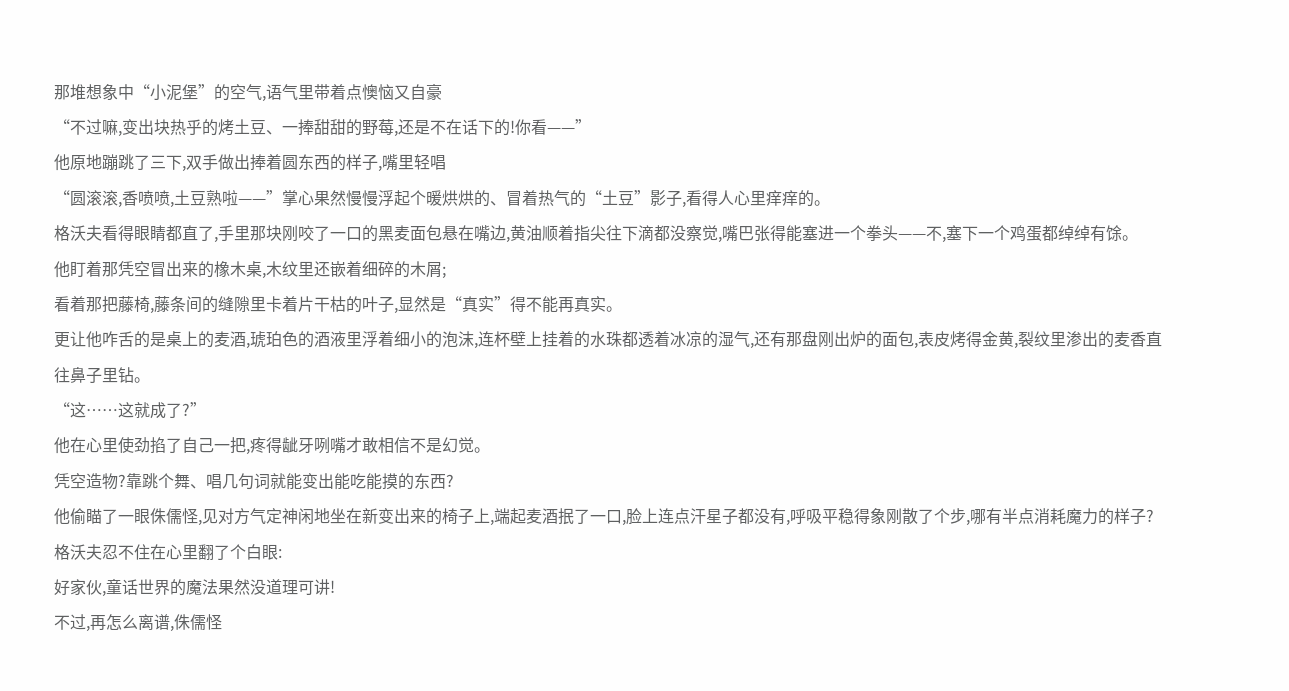那堆想象中“小泥堡”的空气,语气里带着点懊恼又自豪
“不过嘛,变出块热乎的烤土豆、一捧甜甜的野莓,还是不在话下的!你看——”
他原地蹦跳了三下,双手做出捧着圆东西的样子,嘴里轻唱
“圆滚滚,香喷喷,土豆熟啦——”掌心果然慢慢浮起个暖烘烘的、冒着热气的“土豆”影子,看得人心里痒痒的。
格沃夫看得眼睛都直了,手里那块刚咬了一口的黑麦面包悬在嘴边,黄油顺着指尖往下滴都没察觉,嘴巴张得能塞进一个拳头——不,塞下一个鸡蛋都绰绰有馀。
他盯着那凭空冒出来的橡木桌,木纹里还嵌着细碎的木屑;
看着那把藤椅,藤条间的缝隙里卡着片干枯的叶子,显然是“真实”得不能再真实。
更让他咋舌的是桌上的麦酒,琥珀色的酒液里浮着细小的泡沫,连杯壁上挂着的水珠都透着冰凉的湿气,还有那盘刚出炉的面包,表皮烤得金黄,裂纹里渗出的麦香直往鼻子里钻。
“这……这就成了?”
他在心里使劲掐了自己一把,疼得龇牙咧嘴才敢相信不是幻觉。
凭空造物?靠跳个舞、唱几句词就能变出能吃能摸的东西?
他偷瞄了一眼侏儒怪,见对方气定神闲地坐在新变出来的椅子上,端起麦酒抿了一口,脸上连点汗星子都没有,呼吸平稳得象刚散了个步,哪有半点消耗魔力的样子?
格沃夫忍不住在心里翻了个白眼:
好家伙,童话世界的魔法果然没道理可讲!
不过,再怎么离谱,侏儒怪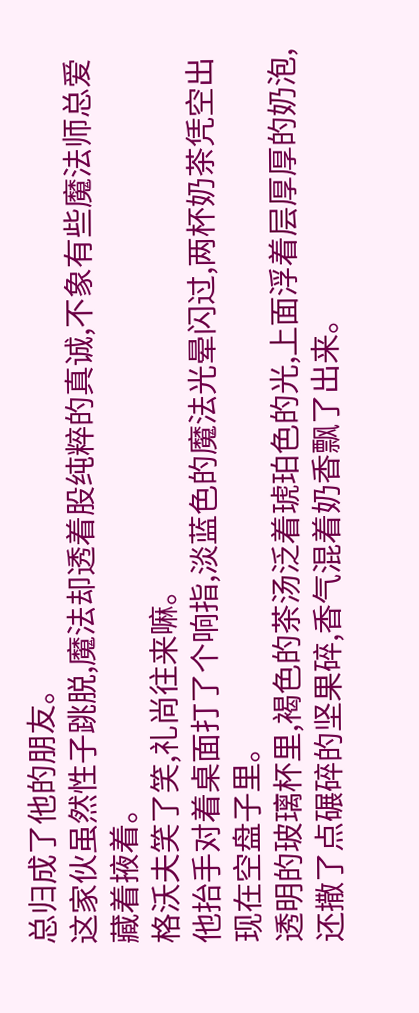总归成了他的朋友。
这家伙虽然性子跳脱,魔法却透着股纯粹的真诚,不象有些魔法师总爱藏着掖着。
格沃夫笑了笑,礼尚往来嘛。
他抬手对着桌面打了个响指,淡蓝色的魔法光晕闪过,两杯奶茶凭空出现在空盘子里。
透明的玻璃杯里,褐色的茶汤泛着琥珀色的光,上面浮着层厚厚的奶泡,还撒了点碾碎的坚果碎,香气混着奶香飘了出来。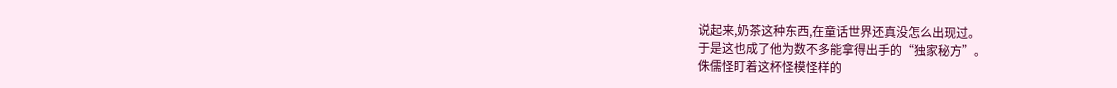说起来,奶茶这种东西,在童话世界还真没怎么出现过。
于是这也成了他为数不多能拿得出手的“独家秘方”。
侏儒怪盯着这杯怪模怪样的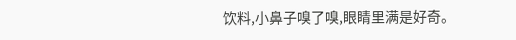饮料,小鼻子嗅了嗅,眼睛里满是好奇。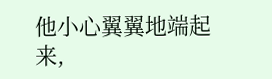他小心翼翼地端起来,